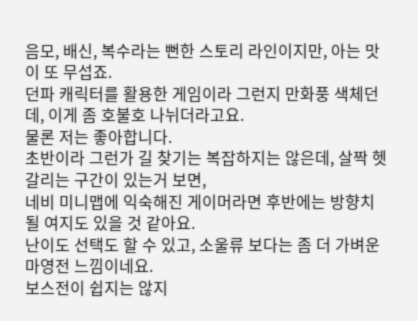음모, 배신, 복수라는 뻔한 스토리 라인이지만, 아는 맛이 또 무섭죠.
던파 캐릭터를 활용한 게임이라 그런지 만화풍 색체던데, 이게 좀 호불호 나뉘더라고요.
물론 저는 좋아합니다.
초반이라 그런가 길 찾기는 복잡하지는 않은데, 살짝 헷갈리는 구간이 있는거 보면,
네비 미니맵에 익숙해진 게이머라면 후반에는 방향치 될 여지도 있을 것 같아요.
난이도 선택도 할 수 있고, 소울류 보다는 좀 더 가벼운 마영전 느낌이네요.
보스전이 쉽지는 않지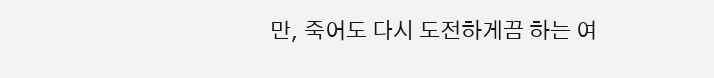만, 죽어도 다시 도전하게끔 하는 여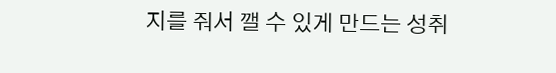지를 줘서 깰 수 있게 만드는 성취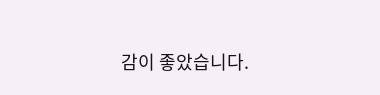감이 좋았습니다.